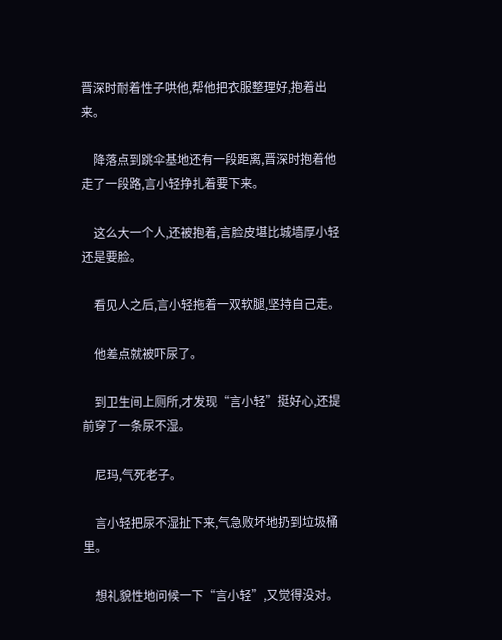晋深时耐着性子哄他,帮他把衣服整理好,抱着出来。

    降落点到跳伞基地还有一段距离,晋深时抱着他走了一段路,言小轻挣扎着要下来。

    这么大一个人,还被抱着,言脸皮堪比城墙厚小轻还是要脸。

    看见人之后,言小轻拖着一双软腿,坚持自己走。

    他差点就被吓尿了。

    到卫生间上厕所,才发现“言小轻”挺好心,还提前穿了一条尿不湿。

    尼玛,气死老子。

    言小轻把尿不湿扯下来,气急败坏地扔到垃圾桶里。

    想礼貌性地问候一下“言小轻”,又觉得没对。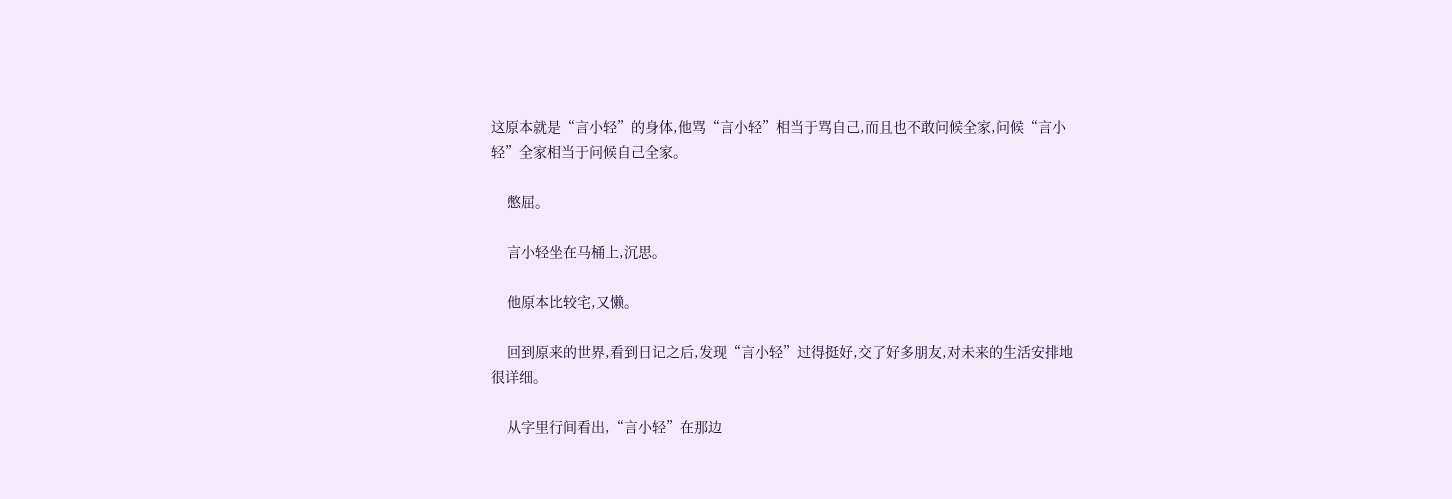这原本就是“言小轻”的身体,他骂“言小轻”相当于骂自己,而且也不敢问候全家,问候“言小轻”全家相当于问候自己全家。

    憋屈。

    言小轻坐在马桶上,沉思。

    他原本比较宅,又懒。

    回到原来的世界,看到日记之后,发现“言小轻”过得挺好,交了好多朋友,对未来的生活安排地很详细。

    从字里行间看出,“言小轻”在那边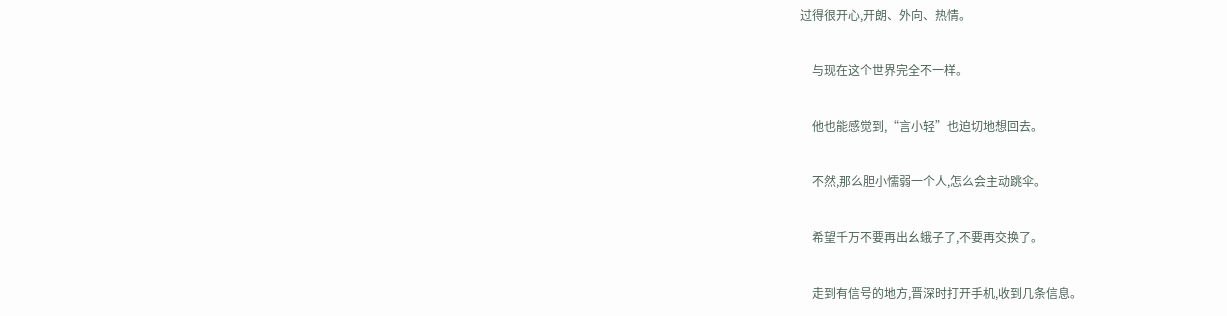过得很开心,开朗、外向、热情。

    与现在这个世界完全不一样。

    他也能感觉到,“言小轻”也迫切地想回去。

    不然,那么胆小懦弱一个人,怎么会主动跳伞。

    希望千万不要再出幺蛾子了,不要再交换了。

    走到有信号的地方,晋深时打开手机,收到几条信息。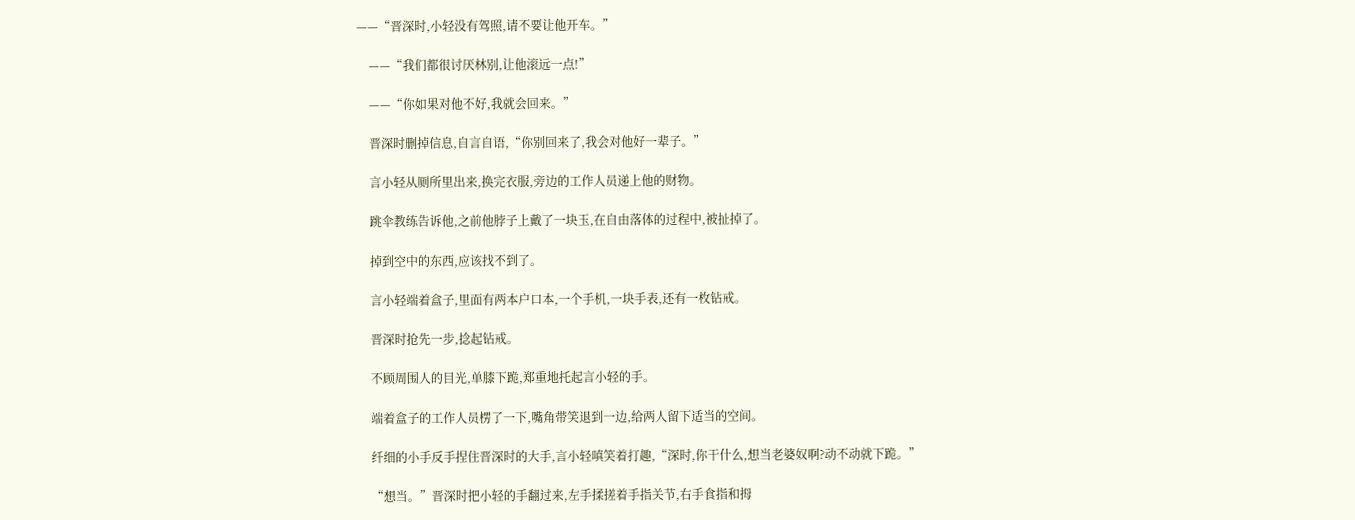——“晋深时,小轻没有驾照,请不要让他开车。”

    ——“我们都很讨厌林别,让他滚远一点!”

    ——“你如果对他不好,我就会回来。”

    晋深时删掉信息,自言自语,“你别回来了,我会对他好一辈子。”

    言小轻从厕所里出来,换完衣服,旁边的工作人员递上他的财物。

    跳伞教练告诉他,之前他脖子上戴了一块玉,在自由落体的过程中,被扯掉了。

    掉到空中的东西,应该找不到了。

    言小轻端着盒子,里面有两本户口本,一个手机,一块手表,还有一枚钻戒。

    晋深时抢先一步,捻起钻戒。

    不顾周围人的目光,单膝下跪,郑重地托起言小轻的手。

    端着盒子的工作人员楞了一下,嘴角带笑退到一边,给两人留下适当的空间。

    纤细的小手反手捏住晋深时的大手,言小轻嗔笑着打趣,“深时,你干什么,想当老婆奴啊?动不动就下跪。”

    “想当。”晋深时把小轻的手翻过来,左手揉搓着手指关节,右手食指和拇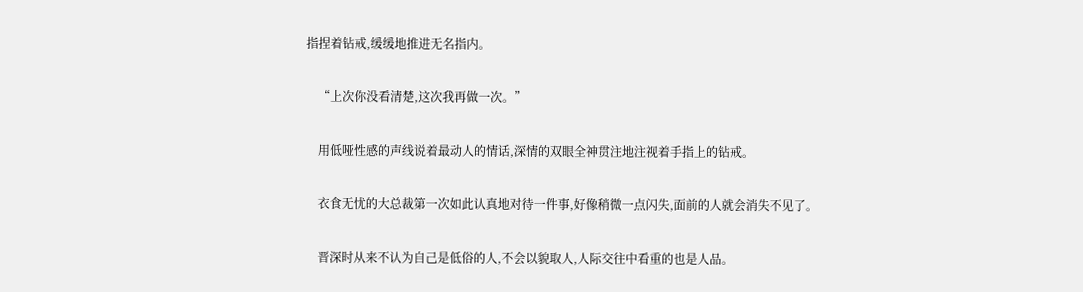指捏着钻戒,缓缓地推进无名指内。

    “上次你没看清楚,这次我再做一次。”

    用低哑性感的声线说着最动人的情话,深情的双眼全神贯注地注视着手指上的钻戒。

    衣食无忧的大总裁第一次如此认真地对待一件事,好像稍微一点闪失,面前的人就会消失不见了。

    晋深时从来不认为自己是低俗的人,不会以貌取人,人际交往中看重的也是人品。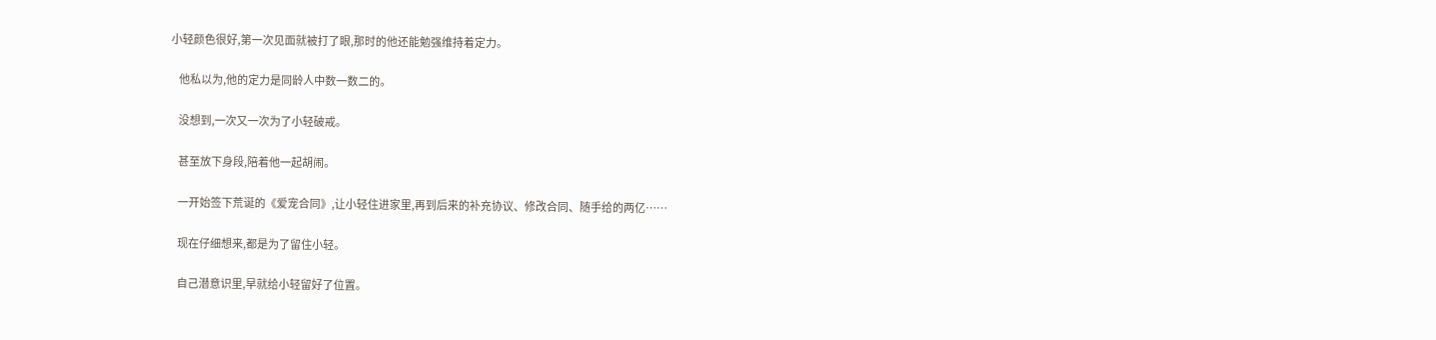小轻颜色很好,第一次见面就被打了眼,那时的他还能勉强维持着定力。

    他私以为,他的定力是同龄人中数一数二的。

    没想到,一次又一次为了小轻破戒。

    甚至放下身段,陪着他一起胡闹。

    一开始签下荒诞的《爱宠合同》,让小轻住进家里,再到后来的补充协议、修改合同、随手给的两亿……

    现在仔细想来,都是为了留住小轻。

    自己潜意识里,早就给小轻留好了位置。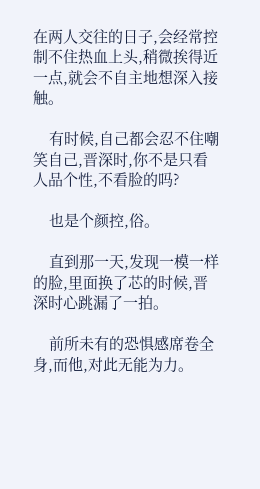在两人交往的日子,会经常控制不住热血上头,稍微挨得近一点,就会不自主地想深入接触。

    有时候,自己都会忍不住嘲笑自己,晋深时,你不是只看人品个性,不看脸的吗?

    也是个颜控,俗。

    直到那一天,发现一模一样的脸,里面换了芯的时候,晋深时心跳漏了一拍。

    前所未有的恐惧感席卷全身,而他,对此无能为力。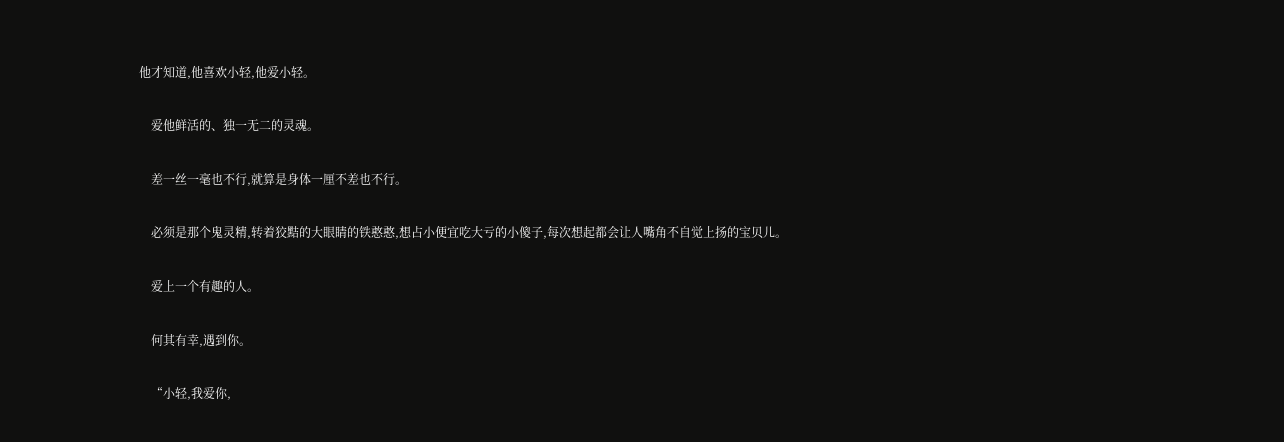他才知道,他喜欢小轻,他爱小轻。

    爱他鲜活的、独一无二的灵魂。

    差一丝一毫也不行,就算是身体一厘不差也不行。

    必须是那个鬼灵精,转着狡黠的大眼睛的铁憨憨,想占小便宜吃大亏的小傻子,每次想起都会让人嘴角不自觉上扬的宝贝儿。

    爱上一个有趣的人。

    何其有幸,遇到你。

    “小轻,我爱你,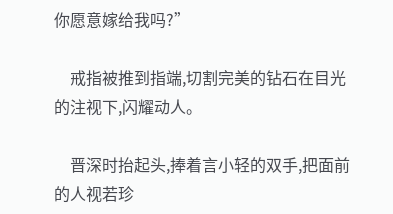你愿意嫁给我吗?”

    戒指被推到指端,切割完美的钻石在目光的注视下,闪耀动人。

    晋深时抬起头,捧着言小轻的双手,把面前的人视若珍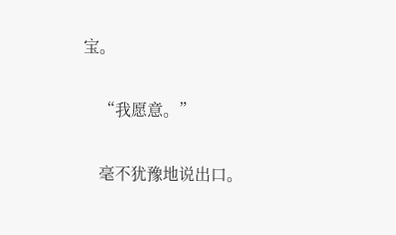宝。

    “我愿意。”

    毫不犹豫地说出口。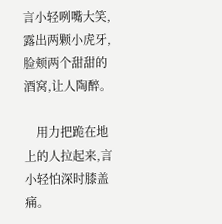言小轻咧嘴大笑,露出两颗小虎牙,脸颊两个甜甜的酒窝,让人陶醉。

    用力把跪在地上的人拉起来,言小轻怕深时膝盖痛。